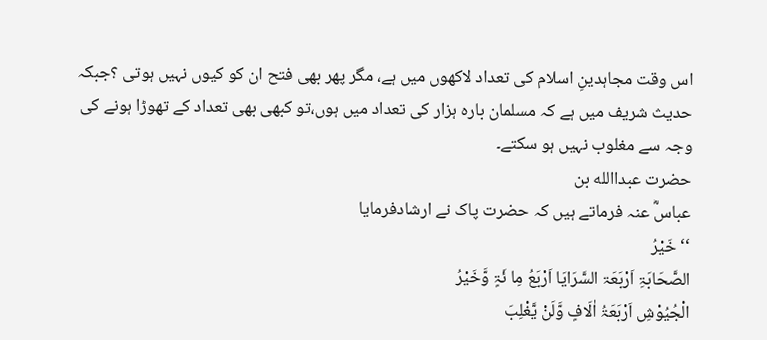اس وقت مجاہدینِ اسلام کی تعداد لاکھوں میں ہے، مگر پھر بھی فتح ان کو کیوں نہیں ہوتی ؟جبکہ حدیث شریف میں ہے کہ مسلمان بارہ ہزار کی تعداد میں ہوں،تو کبھی بھی تعداد کے تھوڑا ہونے کی وجہ سے مغلوب نہیں ہو سکتے۔
حضرت عبداالله بن
عباسؓ عنہ فرماتے ہیں کہ حضرت پاک نے ارشادفرمایا
‘‘خَیْرُ
الصَّحَابَۃِ اَرْبَعَۃ السَّرَایَا اَرْبَعُ مِا ئَۃٍ وَّخَیْرُ
الْجُیُوْشِ اَرْبَعَۃُ اٰلَافٍ وَّلَنْ یَّغْلِبَ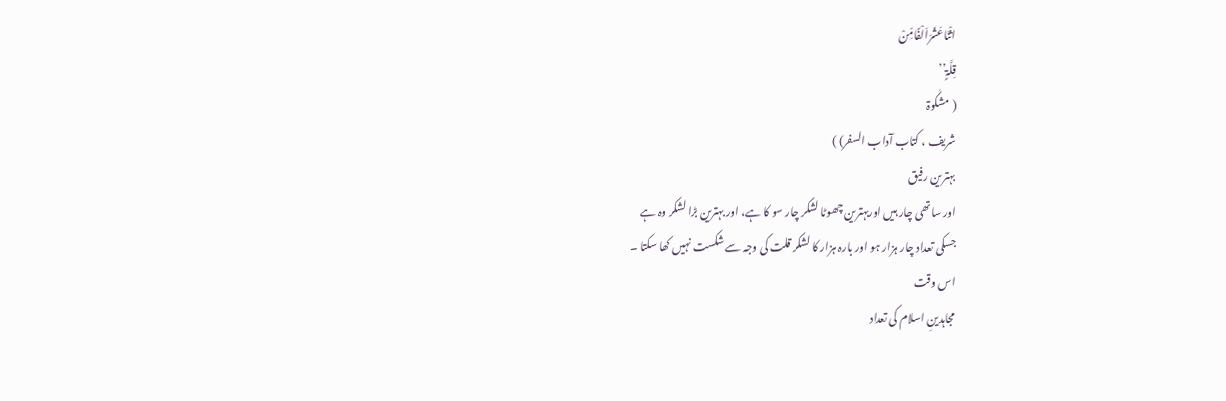اثْنَاعَشَرَاَلْفًامِّنْ
قِلَّۃٍ’’
( مشکٰوۃ
شریف ، کتاب آداب السفر) )
بہترین رفیق
اور ساتھی چار ہیں اوربہترین چھوٹا لشکر چار سو کا ہے، اور بہترین بڑا لشکر وہ ہے
جسکی تعداد چار ہزار ہو اور بارہ ہزار کا لشکر قلت کی وجہ سے شکست نہیں کھا سکتا ۔
اس وقت
مجاہدینِ اسلام کی تعداد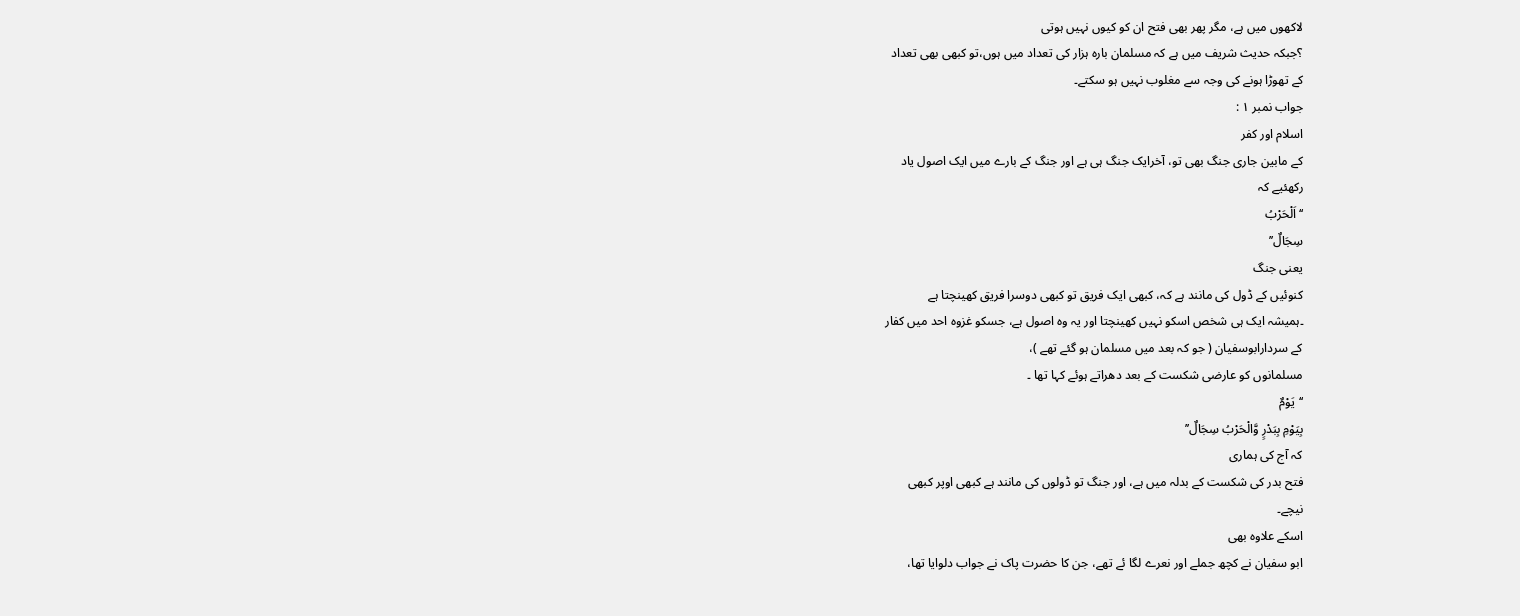لاکھوں میں ہے، مگر پھر بھی فتح ان کو کیوں نہیں ہوتی
؟جبکہ حدیث شریف میں ہے کہ مسلمان بارہ ہزار کی تعداد میں ہوں،تو کبھی بھی تعداد
کے تھوڑا ہونے کی وجہ سے مغلوب نہیں ہو سکتے۔
جواب نمبر ۱ :
اسلام اور کفر
کے مابین جاری جنگ بھی تو، آخرایک جنگ ہی ہے اور جنگ کے بارے میں ایک اصول یاد
رکھئیے کہ
‘‘ اَلْحَرْبُ
سِجَالٌ’’
یعنی جنگ
کنوئیں کے ڈول کی مانند ہے کہ، کبھی ایک فریق تو کبھی دوسرا فریق کھینچتا ہے
۔ہمیشہ ایک ہی شخص اسکو نہیں کھینچتا اور یہ وہ اصول ہے، جسکو غزوہ احد میں کفار
کے سردارابوسفیان ( جو کہ بعد میں مسلمان ہو گئے تھے )،
مسلمانوں کو عارضی شکست کے بعد دھراتے ہوئے کہا تھا ۔
‘‘یَوْمٌ
بِیَوْمِ بِبَدْرٍ وَّالْحَرْبُ سِجَالٌ’’
کہ آج کی ہماری
فتح بدر کی شکست کے بدلہ میں ہے، اور جنگ تو ڈولوں کی مانند ہے کبھی اوپر کبھی
نیچے۔
اسکے علاوہ بھی
ابو سفیان نے کچھ جملے اور نعرے لگا ئے تھے، جن کا حضرت پاک نے جواب دلوایا تھا،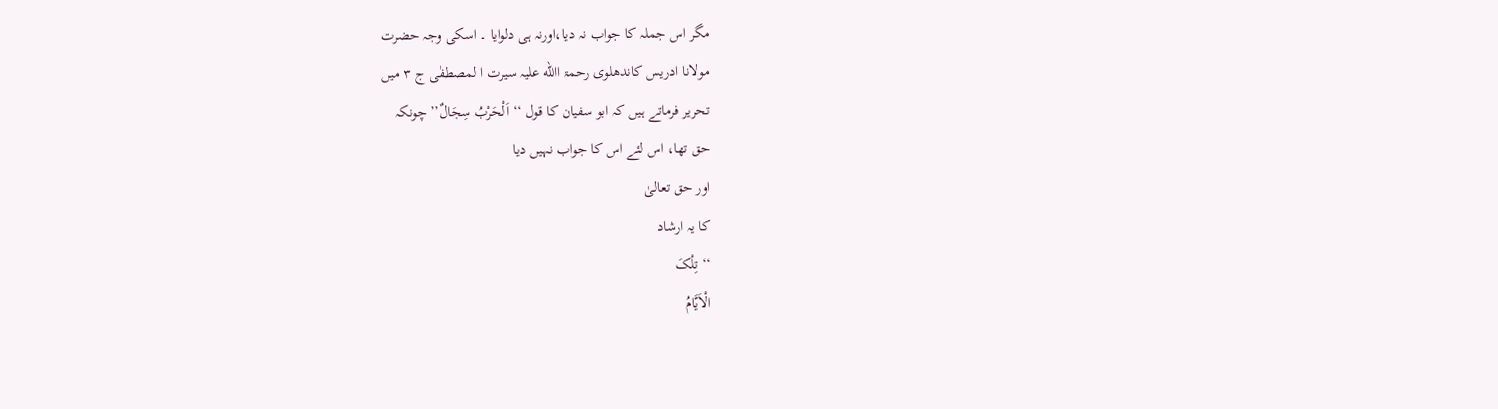مگر اس جملہ کا جواب نہ دیا،اورنہ ہی دلوایا ۔ اسکی وجہ حضرت
مولانا ادریس کاندھلوی رحمۃ االله علیہ سیرت ا لمصطفٰی ج ۳ میں
تحریر فرماتے ہیں کہ ابو سفیان کا قول ‘‘اَلْحَرْبُ سِجَالٌ’’ چونکہ
حق تھا، اس لئے اس کا جواب نہیں دیا
اور حق تعالیٰ
کا یہ ارشاد
‘‘ تِلْکَ
الْاَیَّامُ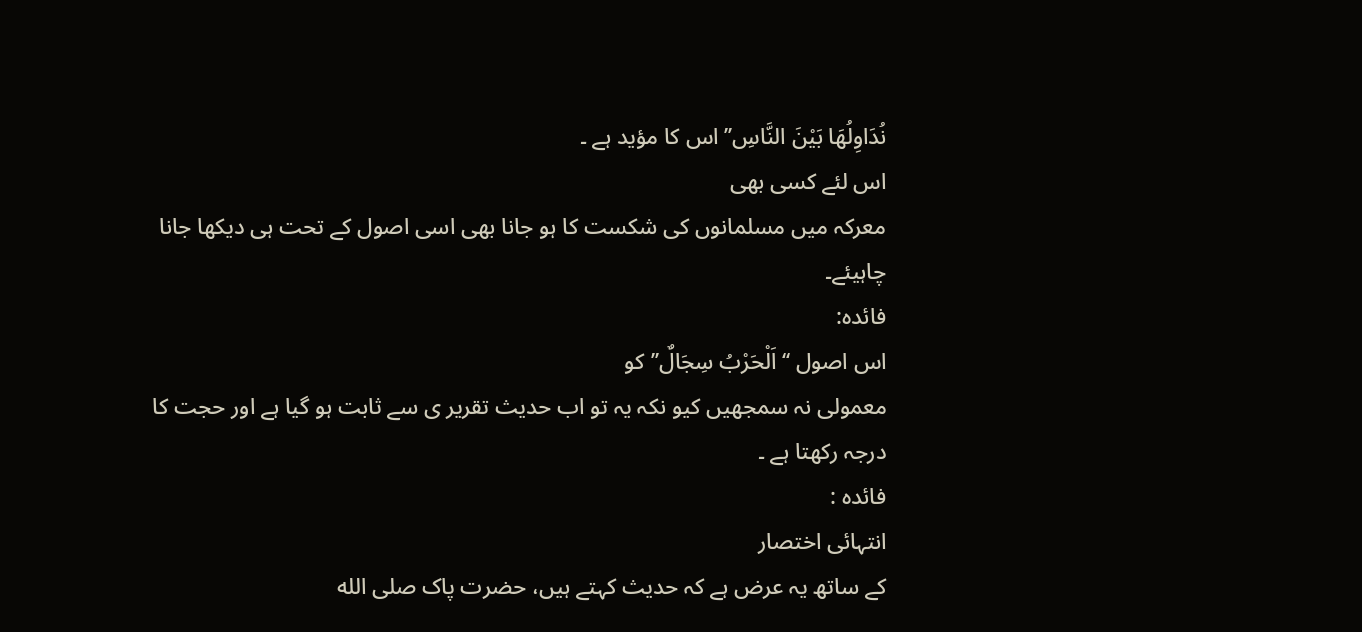نُدَاوِلُھَا بَیْنَ النَّاسِ’’ اس کا مؤید ہے ۔
اس لئے کسی بھی
معرکہ میں مسلمانوں کی شکست کا ہو جانا بھی اسی اصول کے تحت ہی دیکھا جانا چاہیئے۔
فائدہ:
اس اصول ‘‘اَلْحَرْبُ سِجَالٌ’’کو
معمولی نہ سمجھیں کیو نکہ یہ تو اب حدیث تقریر ی سے ثابت ہو گیا ہے اور حجت کا
درجہ رکھتا ہے ۔
فائدہ :
انتہائی اختصار
کے ساتھ یہ عرض ہے کہ حدیث کہتے ہیں، حضرت پاک صلى الله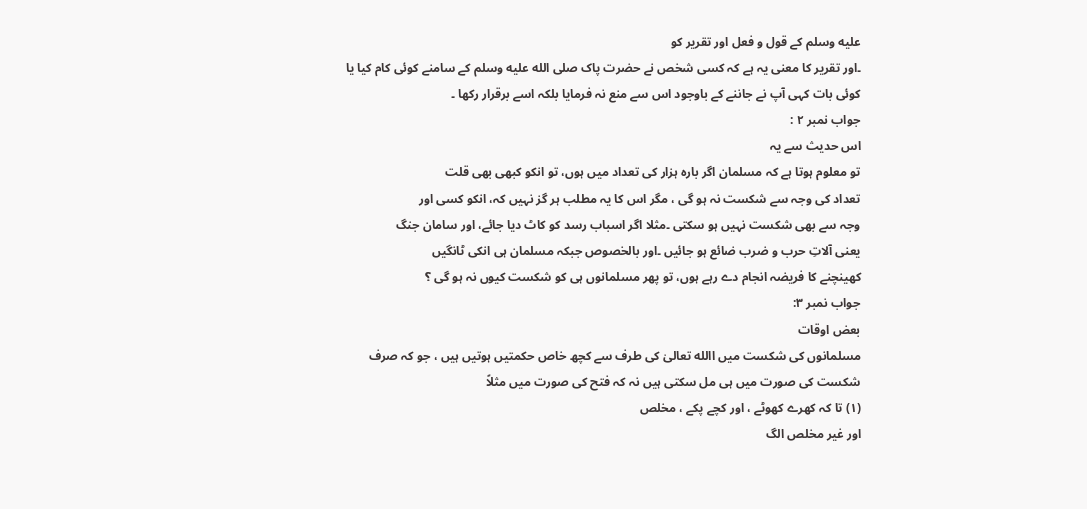عليه وسلم کے قول و فعل اور تقریر کو
۔اور تقریر کا معنی یہ ہے کہ کسی شخص نے حضرت پاک صلى الله عليه وسلم کے سامنے کوئی کام کیا یا
کوئی بات کہی آپ نے جاننے کے باوجود اس سے منع نہ فرمایا بلکہ اسے برقرار رکھا ۔
جواب نمبر ۲ :
اس حدیث سے یہ
تو معلوم ہوتا ہے کہ مسلمان اگر بارہ ہزار کی تعداد میں ہوں، تو انکو کبھی بھی قلت
تعداد کی وجہ سے شکست نہ ہو گی ، مگر اس کا یہ مطلب ہر گز نہیں کہ، انکو کسی اور
وجہ سے بھی شکست نہیں ہو سکتی ۔مثلا اگر اسباب رسد کو کاٹ دیا جائے، اور سامان جنگ
یعنی آلاتِ حرب و ضرب ضائع ہو جائیں ۔اور بالخصوص جبکہ مسلمان ہی انکی ٹانگیں
کھینچنے کا فریضہ انجام دے رہے ہوں، تو پھر مسلمانوں ہی کو شکست کیوں نہ ہو گی ؟
جواب نمبر ۳:
بعض اوقات
مسلمانوں کی شکست میں االله تعالیٰ کی طرف سے کچھ خاص حکمتیں ہوتیں ہیں ، جو کہ صرف
شکست کی صورت میں ہی مل سکتی ہیں نہ کہ فتح کی صورت میں مثلاً
(۱) تا کہ کھرے کھوٹے ، اور کچے پکے ، مخلص
اور غیر مخلص الگ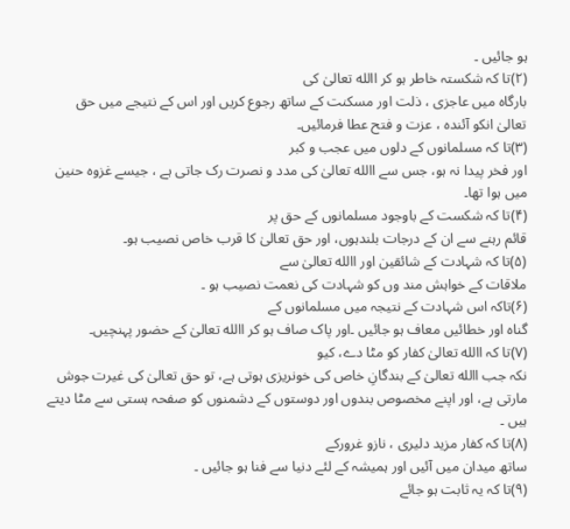ہو جائیں ۔
(۲)تا کہ شکستہ خاطر ہو کر االله تعالیٰ کی
بارگاہ میں عاجزی ، ذلت اور مسکنت کے ساتھ رجوع کریں اور اس کے نتیجے میں حق
تعالیٰ انکو آئندہ ، عزت و فتح عطا فرمائیں۔
(۳)تا کہ مسلمانوں کے دلوں میں عجب و کبر
اور فخر پیدا نہ ہو، جس سے االله تعالیٰ کی مدد و نصرت رک جاتی ہے ، جیسے غزوہ حنین
میں ہوا تھا۔
(۴)تا کہ شکست کے باوجود مسلمانوں کے حق پر
قائم رہنے سے ان کے درجات بلندہوں، اور حق تعالیٰ کا قرب خاص نصیب ہو۔
(۵)تا کہ شہادت کے شائقین اور االله تعالیٰ سے
ملاقات کے خواہش مند وں کو شہادت کی نعمت نصیب ہو ۔
(۶)تاکہ اس شہادت کے نتیجہ میں مسلمانوں کے
گناہ اور خطائیں معاف ہو جائیں ۔اور پاک صاف ہو کر االله تعالیٰ کے حضور پہنچیں۔
(۷)تا کہ االله تعالیٰ کفار کو مٹا دے، کیو
نکہ جب االله تعالیٰ کے بندگانِ خاص کی خونریزی ہوتی ہے، تو حق تعالیٰ کی غیرت جوش
مارتی ہے، اور اپنے مخصوص بندوں اور دوستوں کے دشمنوں کو صفحہ ہستی سے مٹا دیتے
ہیں ۔
(۸)تا کہ کفار مزید دلیری ، نازو غرورکے
ساتھ میدان میں آئیں اور ہمیشہ کے لئے دنیا سے فنا ہو جائیں ۔
(۹)تا کہ یہ ثابت ہو جائے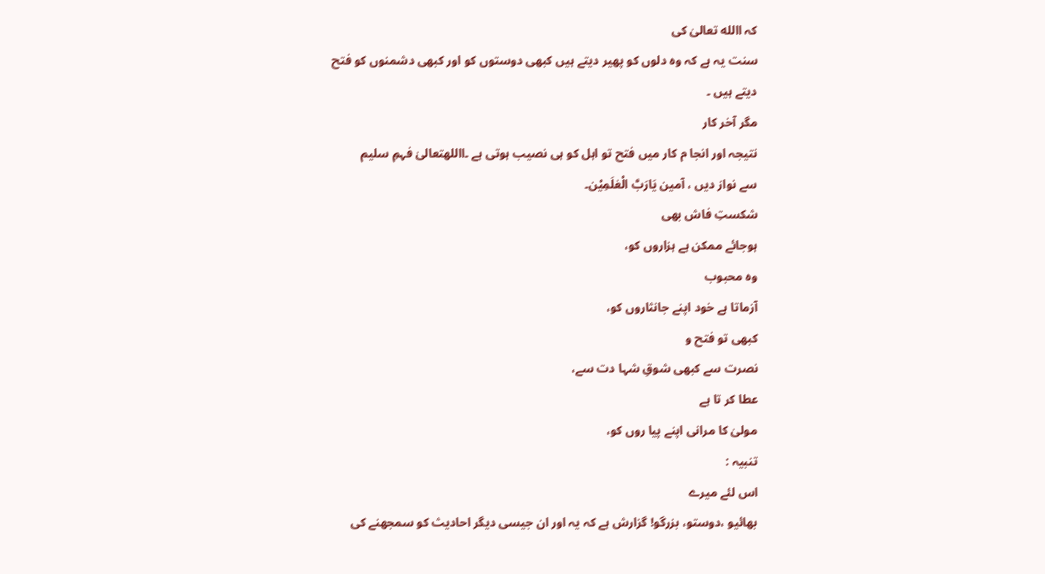کہ االله تعالیٰ کی
سنت یہ ہے کہ وہ دلوں کو پھیر دیتے ہیں کبھی دوستوں کو اور کبھی دشمنوں کو فتح
دیتے ہیں ۔
مگر آخر کار
نتیجہ اور انجا م کار میں فتح تو اہل کو ہی نصیب ہوتی ہے ۔االلهتعالیٰ فہمِ سلیم
سے نواز دیں ، آمین یَارَبَّ الْعٰلَمِیْن۔
شکستِ فاش بھی
ہوجائے ممکن ہے ہزاروں کو،
وہ محبوب
آزماتا ہے خود اپنے جانثاروں کو،
کبھی تو فتح و
نصرت سے کبھی شوقِ شہا دت سے،
عطا کر تا ہے
مولیٰ کا مرانی اپنے پیا روں کو،
تنبیہ :
اس لئے میرے
بھائیو ،دوستو، بزرگو! گزارش ہے کہ یہ اور ان جیسی دیگر احادیث کو سمجھنے کی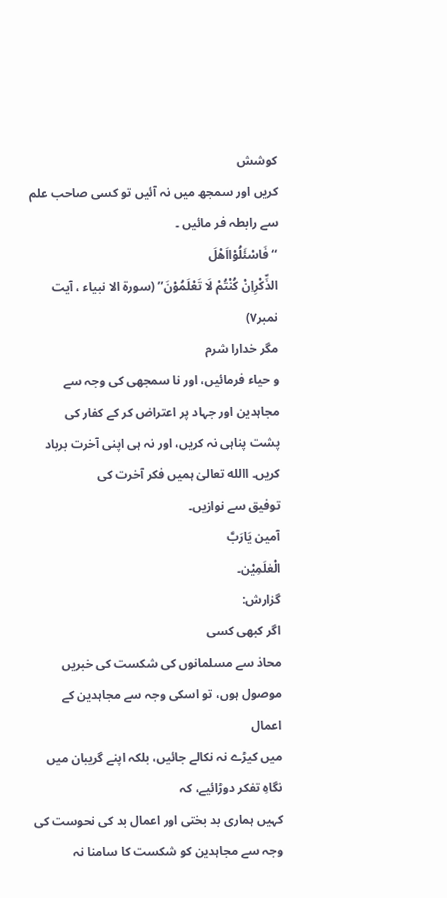کوشش
کریں اور سمجھ میں نہ آئیں تو کسی صاحب علم سے رابطہ فر مائیں ۔
‘‘ فَاسْئَلُوْااَھْلَ
الذِّکْرِاِنْ کُنْتُمْ لَا تَعْلَمُوْنَ’’ (سورۃ الا نبیاء ، آیت نمبر۷)
مگر خدارا شرم
و حیاء فرمائیں، اور نا سمجھی کی وجہ سے مجاہدین اور جہاد پر اعتراض کر کے کفار کی
پشت پناہی نہ کریں، اور نہ ہی اپنی آخرت برباد کریں۔ االله تعالیٰ ہمیں فکر آخرت کی
توفیق سے نوازیں۔
آمین یَارَبَّ
الْعٰلَمِیْن۔
گزارش:
اگر کبھی کسی
محاذ سے مسلمانوں کی شکست کی خبریں موصول ہوں، تو اسکی وجہ سے مجاہدین کے اعمال
میں کیڑے نہ نکالے جائیں، بلکہ اپنے گریبان میں نگاہِ تفکر دوڑائیے، کہ
کہیں ہماری بد بختی اور اعمال بد کی نحوست کی وجہ سے مجاہدین کو شکست کا سامنا نہ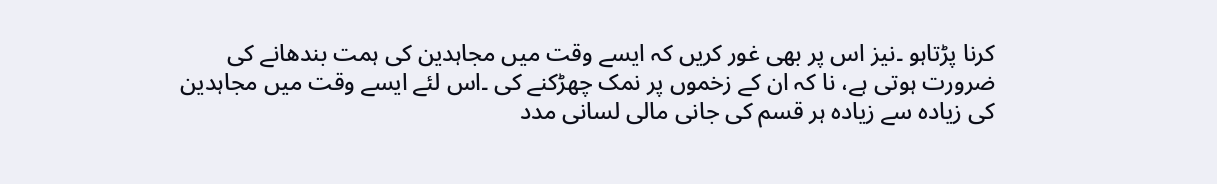کرنا پڑتاہو ۔نیز اس پر بھی غور کریں کہ ایسے وقت میں مجاہدین کی ہمت بندھانے کی
ضرورت ہوتی ہے، نا کہ ان کے زخموں پر نمک چھڑکنے کی ۔اس لئے ایسے وقت میں مجاہدین
کی زیادہ سے زیادہ ہر قسم کی جانی مالی لسانی مدد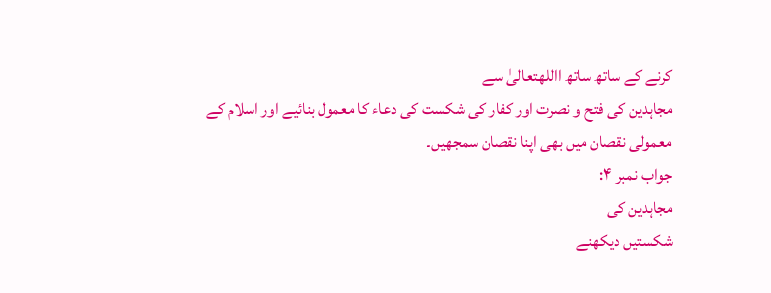کرنے کے ساتھ ساتھ االلهتعالیٰ سے
مجاہدین کی فتح و نصرت اور کفار کی شکست کی دعاء کا معمول بنائیے اور اسلام کے
معمولی نقصان میں بھی اپنا نقصان سمجھیں۔
جواب نمبر ۴:
مجاہدین کی
شکستیں دیکھنے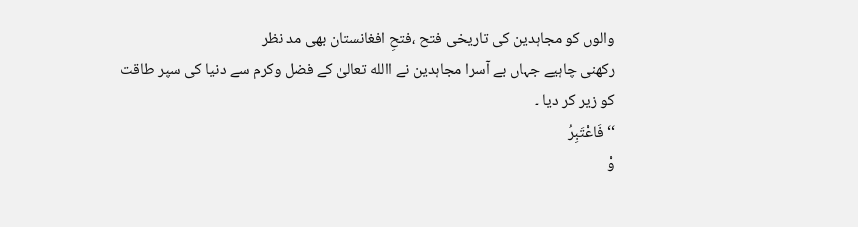والوں کو مجاہدین کی تاریخی فتح ،فتحِ افغانستان بھی مد نظر
رکھنی چاہیے جہاں بے آسرا مجاہدین نے االله تعالیٰ کے فضل وکرم سے دنیا کی سپر طاقت
کو زیر کر دیا ۔
‘‘فَاعْتَبِرُ
وْ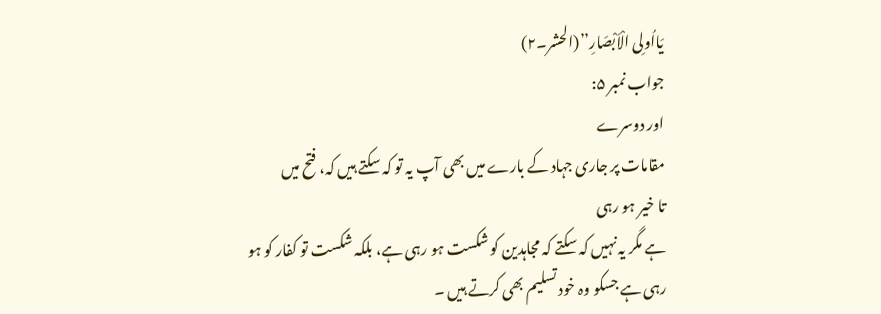یَااُولِی الْاَبْصَارِ’’(الحشر۔۲)
جواب نمبر ۵:
اور دوسرے
مقامات پر جاری جہاد کے بارے میں بھی آپ یہ تو کہ سکتے ہیں کہ، فتح میں
تا خیر ہو رہی
ہے مگر یہ نہیں کہ سکتے کہ مجاہدین کو شکست ہو رہی ہے، بلکہ شکست تو کفار کو ہو
رہی ہے جسکو وہ خود تسلیم بھی کرتے ہیں ۔